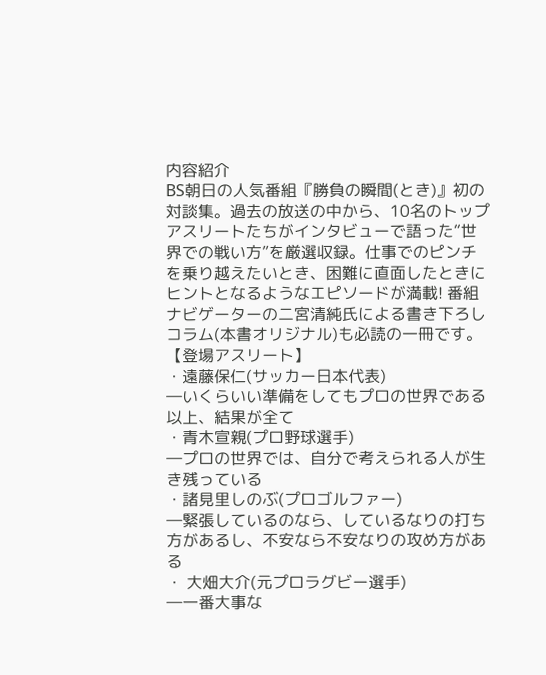内容紹介
BS朝日の人気番組『勝負の瞬間(とき)』初の対談集。過去の放送の中から、10名のトップアスリートたちがインタビューで語った“世界での戦い方”を厳選収録。仕事でのピンチを乗り越えたいとき、困難に直面したときにヒントとなるようなエピソードが満載! 番組ナビゲーターの二宮清純氏による書き下ろしコラム(本書オリジナル)も必読の一冊です。
【登場アスリート】
・遠藤保仁(サッカー日本代表)
―いくらいい準備をしてもプロの世界である以上、結果が全て
・青木宣親(プロ野球選手)
―プロの世界では、自分で考えられる人が生き残っている
・諸見里しのぶ(プロゴルファー)
―緊張しているのなら、しているなりの打ち方があるし、不安なら不安なりの攻め方がある
・ 大畑大介(元プロラグビー選手)
―一番大事な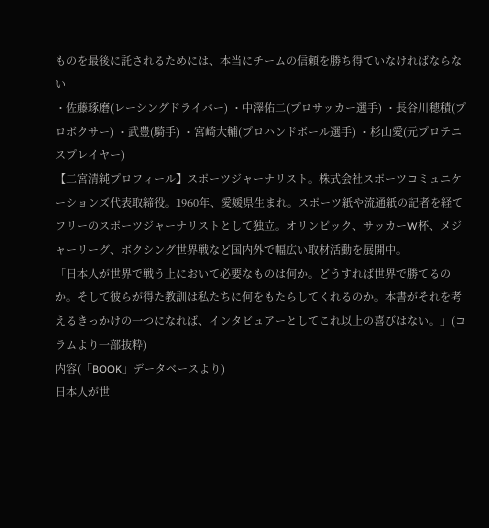ものを最後に託されるためには、本当にチームの信頼を勝ち得ていなければならない
・佐藤琢磨(レーシングドライバー) ・中澤佑二(プロサッカー選手) ・長谷川穂積(プロボクサー) ・武豊(騎手) ・宮崎大輔(プロハンドボール選手) ・杉山愛(元プロテニスプレイヤー)
【二宮清純プロフィール】スポーツジャーナリスト。株式会社スポーツコミュニケーションズ代表取締役。1960年、愛媛県生まれ。スポーツ紙や流通紙の記者を経てフリーのスポーツジャーナリストとして独立。オリンピック、サッカーW杯、メジャーリーグ、ボクシング世界戦など国内外で幅広い取材活動を展開中。
「日本人が世界で戦う上において必要なものは何か。どうすれば世界で勝てるのか。そして彼らが得た教訓は私たちに何をもたらしてくれるのか。本書がそれを考えるきっかけの一つになれば、インタビュアーとしてこれ以上の喜びはない。」(コラムより一部抜粋)
内容(「BOOK」データベースより)
日本人が世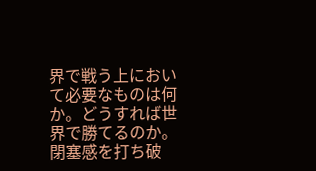界で戦う上において必要なものは何か。どうすれば世界で勝てるのか。閉塞感を打ち破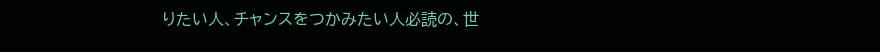りたい人、チャンスをつかみたい人必読の、世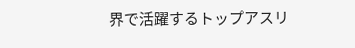界で活躍するトップアスリ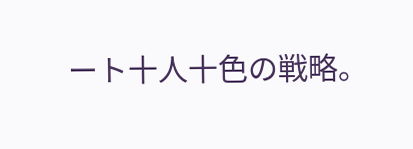ート十人十色の戦略。